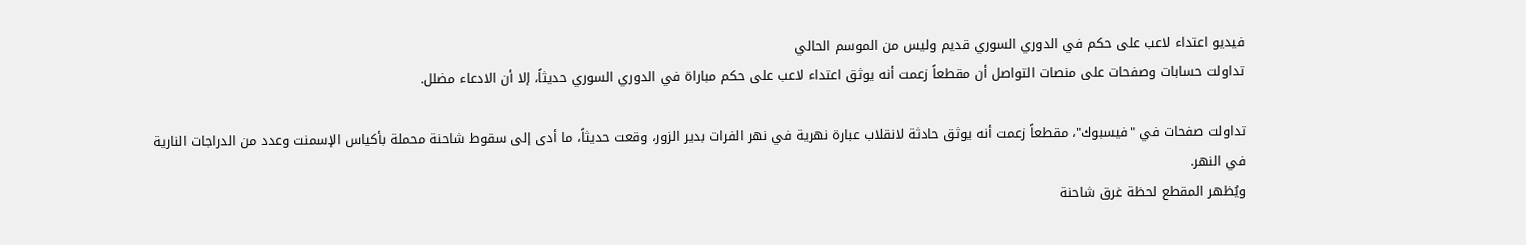فيديو اعتداء لاعب على حكم في الدوري السوري قديم وليس من الموسم الحالي
تداولت حسابات وصفحات على منصات التواصل أن مقطعاً زعمت أنه يوثق اعتداء لاعب على حكم مباراة في الدوري السوري حديثاً، إلا أن الادعاء مضلل.

تداولت صفحات في "فيسبوك"، مقطعاً زعمت أنه يوثق حادثة لانقلاب عبارة نهرية في نهر الفرات بدير الزور، وقعت حديثاً، ما أدى إلى سقوط شاحنة محملة بأكياس الإسمنت وعدد من الدراجات النارية في النهر.
ويُظهر المقطع لحظة غرق شاحنة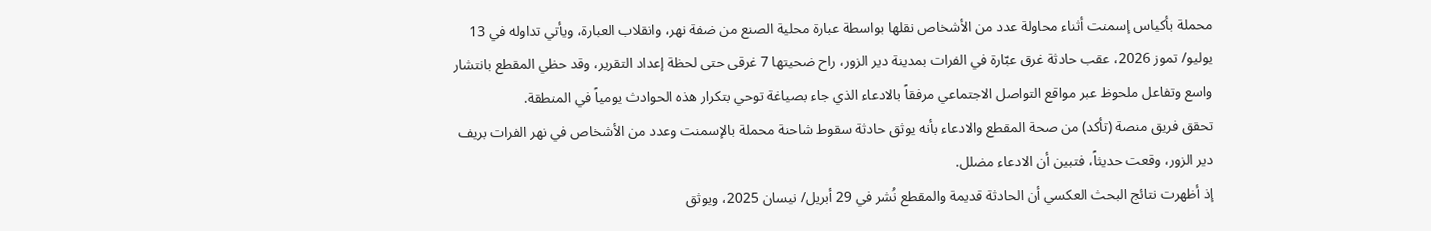محملة بأكياس إسمنت أثناء محاولة عدد من الأشخاص نقلها بواسطة عبارة محلية الصنع من ضفة نهر، وانقلاب العبارة، ويأتي تداوله في 13 يوليو/ تموز 2026، عقب حادثة غرق عبّارة في الفرات بمدينة دير الزور، راح ضحيتها 7 غرقى حتى لحظة إعداد التقرير، وقد حظي المقطع بانتشار واسع وتفاعل ملحوظ عبر مواقع التواصل الاجتماعي مرفقاً بالادعاء الذي جاء بصياغة توحي بتكرار هذه الحوادث يومياً في المنطقة.
تحقق فريق منصة (تأكد) من صحة المقطع والادعاء بأنه يوثق حادثة سقوط شاحنة محملة بالإسمنت وعدد من الأشخاص في نهر الفرات بريف دير الزور، وقعت حديثاً، فتبين أن الادعاء مضلل.
إذ أظهرت نتائج البحث العكسي أن الحادثة قديمة والمقطع نُشر في 29 أبريل/ نيسان 2025، ويوثق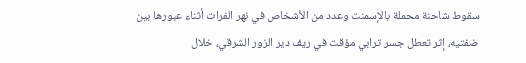سقوط شاحنة محملة بالإسمنت وعدد من الأشخاص في نهر الفرات أثناء عبورها بين ضفتيه، إثر تعطل جسر ترابي مؤقت في ريف دير الزور الشرقي، خلال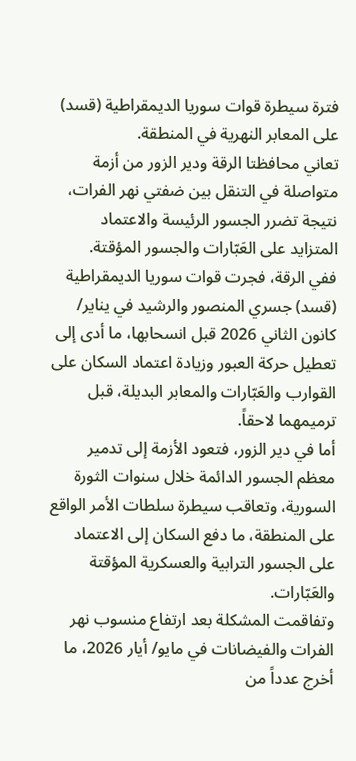فترة سيطرة قوات سوريا الديمقراطية (قسد) على المعابر النهرية في المنطقة.
تعاني محافظتا الرقة ودير الزور من أزمة متواصلة في التنقل بين ضفتي نهر الفرات، نتيجة تضرر الجسور الرئيسة والاعتماد المتزايد على العَبّارات والجسور المؤقتة.
ففي الرقة، فجرت قوات سوريا الديمقراطية (قسد) جسري المنصور والرشيد في يناير/ كانون الثاني 2026 قبل انسحابها، ما أدى إلى تعطيل حركة العبور وزيادة اعتماد السكان على القوارب والعَبّارات والمعابر البديلة، قبل ترميمهما لاحقاً.
أما في دير الزور، فتعود الأزمة إلى تدمير معظم الجسور الدائمة خلال سنوات الثورة السورية، وتعاقب سيطرة سلطات الأمر الواقع على المنطقة، ما دفع السكان إلى الاعتماد على الجسور الترابية والعسكرية المؤقتة والعَبّارات.
وتفاقمت المشكلة بعد ارتفاع منسوب نهر الفرات والفيضانات في مايو/ أيار 2026، ما أخرج عدداً من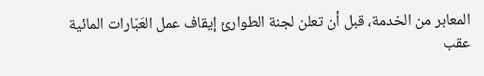المعابر من الخدمة، قبل أن تعلن لجنة الطوارئ إيقاف عمل العَبّارات المائية عقب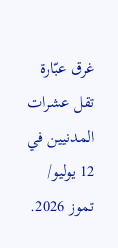غرق عبّارة تقل عشرات المدنيين في 12 يوليو/ تموز 2026.